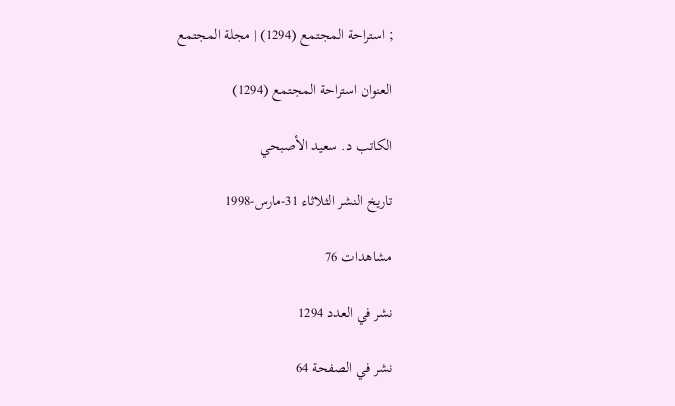; استراحة المجتمع (1294) | مجلة المجتمع

العنوان استراحة المجتمع (1294)

الكاتب د. سعيد الأصبحي

تاريخ النشر الثلاثاء 31-مارس-1998

مشاهدات 76

نشر في العدد 1294

نشر في الصفحة 64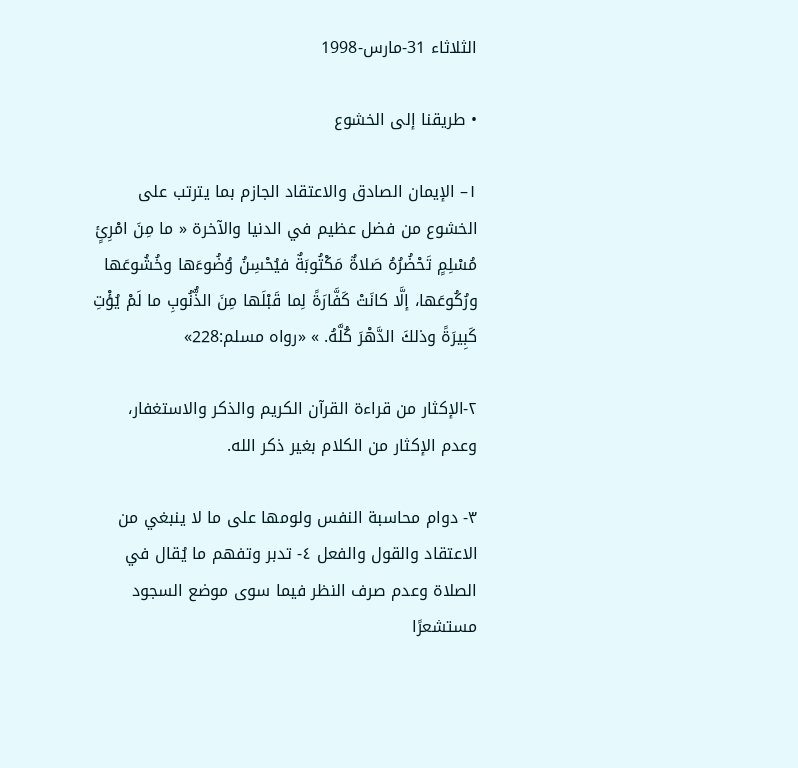الثلاثاء 31-مارس-1998

• طريقنا إلى الخشوع

١– الإيمان الصادق والاعتقاد الجازم بما يترتب على الخشوع من فضل عظيم في الدنيا والآخرة « ما مِنَ امْرِئٍ مُسْلِمٍ تَحْضُرُهُ صَلاةٌ مَكْتُوبَةٌ فيُحْسِنُ وُضُوءَها وخُشُوعَها ورُكُوعَها، إلَّا كانَتْ كَفَّارَةً لِما قَبْلَها مِنَ الذُّنُوبِ ما لَمْ يُؤْتِ كَبِيرَةً وذلكَ الدَّهْرَ كُلَّهُ. » «رواه مسلم:228»

٢-الإكثار من قراءة القرآن الكريم والذكر والاستغفار، وعدم الإكثار من الكلام بغير ذكر الله.

٣- دوام محاسبة النفس ولومها على ما لا ينبغي من الاعتقاد والقول والفعل ٤- تدبر وتفهم ما يُقال في الصلاة وعدم صرف النظر فيما سوى موضع السجود مستشعرًا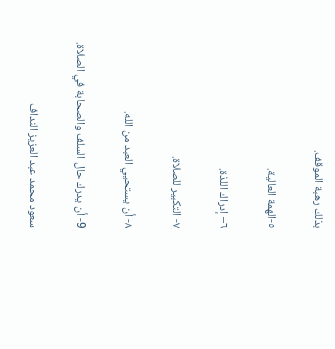بذلك رهبة الموقف.

٥-الهمة العالية.

٦– إدراك اللذة.

٧- التكبير للصلاة.

٨- أن يستحيي العبد من الله.

9- أن يدرك حال السلف والصحابة في الصلاة.

سعود محمد عبد العزيز النداف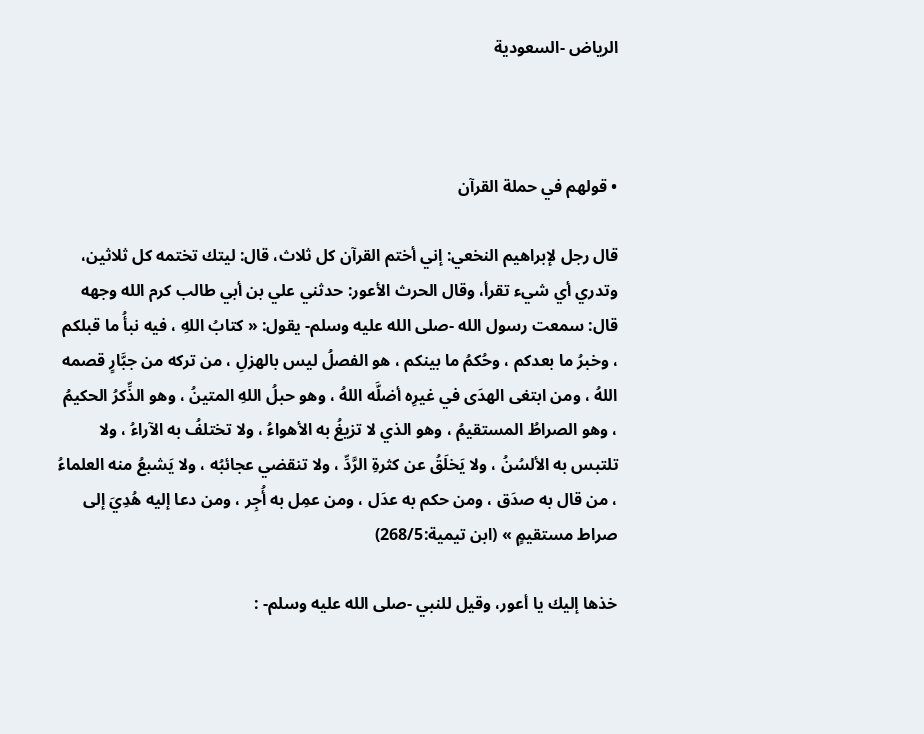الرياض -السعودية



• قولهم في حملة القرآن

قال رجل لإبراهيم النخعي: إني أختم القرآن كل ثلاث، قال: ليتك تختمه كل ثلاثين، وتدري أي شيء تقرأ، وقال الحرث الأعور: حدثني علي بن أبي طالب كرم الله وجهه قال: سمعت رسول الله -صلى الله عليه وسلم- يقول: « كتابُ اللهِ ، فيه نبأُ ما قبلكم ، وخبرُ ما بعدكم ، وحُكمُ ما بينكم ، هو الفصلُ ليس بالهزلِ ، من تركه من جبَّارٍ قصمه اللهُ ، ومن ابتغى الهدَى في غيرِه أضلَّه اللهُ ، وهو حبلُ اللهِ المتينُ ، وهو الذِّكرُ الحكيمُ ، وهو الصراطُ المستقيمُ ، وهو الذي لا تزيغُ به الأهواءُ ، ولا تختلفُ به الآراءُ ، ولا تلتبس به الألسُنُ ، ولا يَخلَقُ عن كثرةِ الرَّدِّ ، ولا تنقضي عجائبُه ، ولا يَشبعُ منه العلماءُ ، من قال به صدَق ، ومن حكم به عدَل ، ومن عمِل به أُجِر ، ومن دعا إليه هُدِيَ إلى صراط مستقيمٍ » (ابن تيمية:268/5)

خذها إليك يا أعور، وقيل للنبي -صلى الله عليه وسلم- :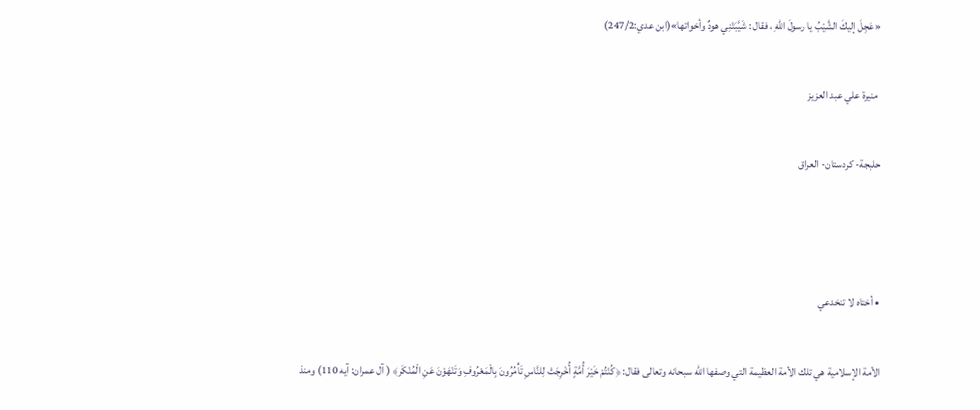«عَجِلَ إليكَ الشَّيْبُ يا رسولَ اللهِ ، فقال : شَيَّبَتْنِي هودٌ وأخواتها»(ابن عدي:247/2)

 منيرة علي عبد العزيز

حلبجة- كردستان- العراق



• أختاه لا تنخدعي

الأمة الإسلامية هي تلك الأمة العظيمة التي وصفها الله سبحانه وتعالى فقال: ﴿كُنْتُمْ خَيْرَ أُمَّةٍ أُخْرِجَتْ لِلنَّاسِ تَأْمُرُونَ بِالْمَعْرُوفِ وَتَنْهَوْنَ عَنِ الْمُنْكَر﴾ ( آل عمران: آيه 110) ومنذ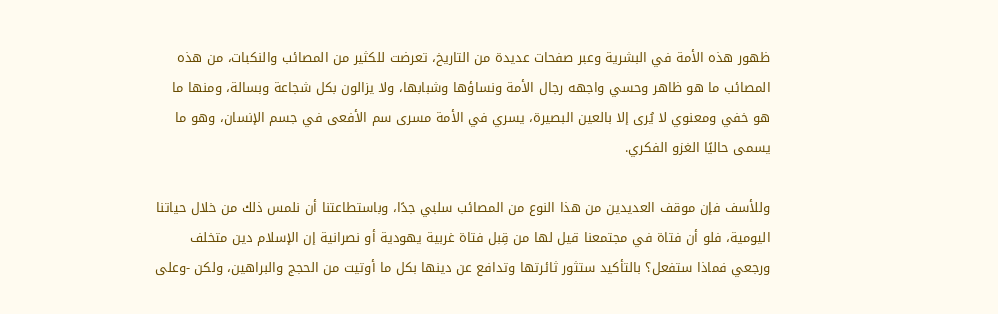ظهور هذه الأمة في البشرية وعبر صفحات عديدة من التاريخ، تعرضت للكثير من المصائب والنكبات، من هذه المصائب ما هو ظاهر وحسي واجهه رجال الأمة ونساؤها وشبابها، ولا يزالون بكل شجاعة وبسالة، ومنها ما هو خفي ومعنوي لا يُرى إلا بالعين البصيرة، يسري في الأمة مسرى سم الأفعى في جسم الإنسان، وهو ما يسمى حاليًا الغزو الفكري.

وللأسف فإن موقف العديدين من هذا النوع من المصائب سلبي جدًا، وباستطاعتنا أن نلمس ذلك من خلال حياتنا اليومية، فلو أن فتاة في مجتمعنا قيل لها من قِبل فتاة غربية يهودية أو نصرانية إن الإسلام دين متخلف ورجعي فماذا ستفعل؟ بالتأكيد ستثور ثائرتها وتدافع عن دينها بكل ما أوتيت من الحجج والبراهين، ولكن -وعلى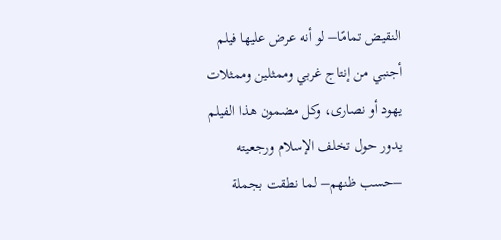النقيض تمامًا– لو أنه عرض عليها فيلم أجنبي من إنتاج غربي وممثلين وممثلات يهود أو نصارى، وكل مضمون هذا الفيلم يدور حول تخلف الإسلام ورجعيته –حسب ظنهم– لما نطقت بجملة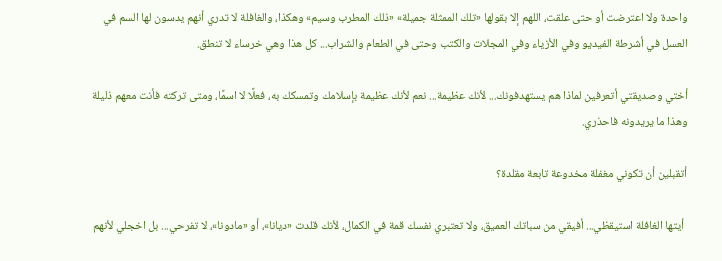واحدة ولا اعترضت أو حتى علقت، اللهم إلا بقولها «تلك الممثلة جميلة» «ذلك المطرب وسيم» وهكذا، والغافلة لا تدري أنهم يدسون لها السم في العسل في أشرطة الفيديو وفي الأزياء وفي المجلات والكتب وحتى في الطعام والشراب... كل هذا وهي خرساء لا تنطق.

أختي وصديقتي أتعرفين لماذا هم يستهدفونك... لأنك عظيمة... نعم لأنك عظيمة بإسلامك وتمسكك به، فعلًا لا اسمًا، ومتى تركته فأنت معهم ذليلة وهذا ما يريدونه فاحذري.

أتقبلين أن تكوني مغفلة مخدوعة تابعة مقلدة؟

 أيتها الغافلة استيقظي... أفيقي من سباتك العميق، ولا تعتبري نفسك قمة في الكمال، لأنك قلدت «ديانا»، أو «مادونا»، لا تفرحي... بل اخجلي لأنهم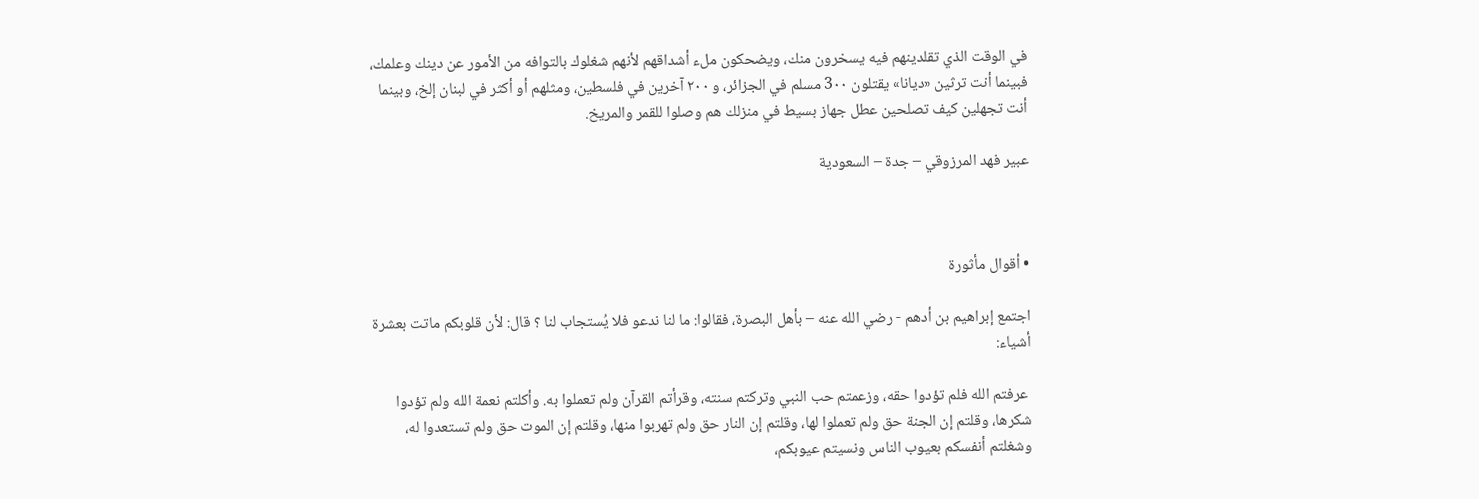في الوقت الذي تقلدينهم فيه يسخرون منك، ويضحكون ملء أشداقهم لأنهم شغلوك بالتوافه من الأمور عن دينك وعلمك، فبينما أنت ترثين «ديانا» يقتلون 3۰۰ مسلم في الجزائر، و ۲۰۰ آخرين في فلسطين، ومثلهم أو أكثر في لبنان إلخ، وبينما أنت تجهلين كيف تصلحين عطل جهاز بسيط في منزلك هم وصلوا للقمر والمريخ.

عبير فهد المرزوقي – جدة – السعودية



• أقوال مأثورة

اجتمع إبراهيم بن أدهم - رضي الله عنه – بأهل البصرة، فقالوا: ما لنا ندعو فلا يُستجاب لنا ؟ قال: لأن قلوبكم ماتت بعشرة أشياء:

 عرفتم الله فلم تؤدوا حقه، وزعمتم حب النبي وتركتم سنته، وقرأتم القرآن ولم تعملوا به. وأكلتم نعمة الله ولم تؤدوا شكرها، وقلتم إن الجنة حق ولم تعملوا لها، وقلتم إن النار حق ولم تهربوا منها، وقلتم إن الموت حق ولم تستعدوا له، وشغلتم أنفسكم بعيوب الناس ونسيتم عيوبكم،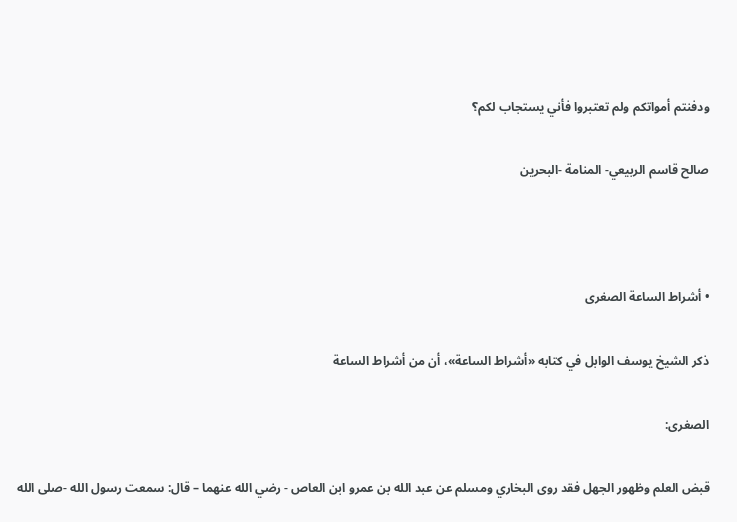ودفنتم أمواتكم ولم تعتبروا فأني يستجاب لكم؟

صالح قاسم الربيعي- المنامة -البحرين



• أشراط الساعة الصغرى

ذكر الشيخ يوسف الوابل في كتابه «أشراط الساعة»، أن من أشراط الساعة

الصغرى:

قبض العلم وظهور الجهل فقد روى البخاري ومسلم عن عبد الله بن عمرو ابن العاص - رضي الله عنهما – قال: سمعت رسول الله -صلى الله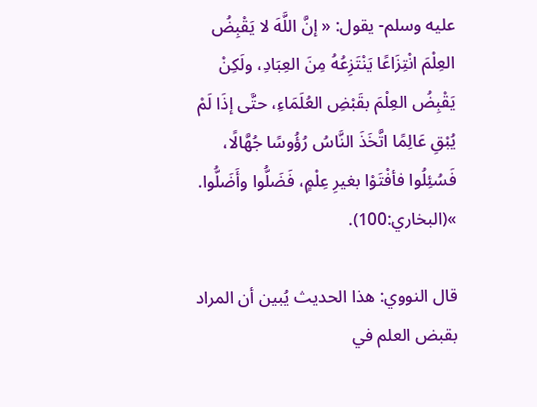عليه وسلم- يقول: « إنَّ اللَّهَ لا يَقْبِضُ العِلْمَ انْتِزَاعًا يَنْتَزِعُهُ مِنَ العِبَادِ، ولَكِنْ يَقْبِضُ العِلْمَ بقَبْضِ العُلَمَاءِ، حتَّى إذَا لَمْ يُبْقِ عَالِمًا اتَّخَذَ النَّاسُ رُؤُوسًا جُهَّالًا، فَسُئِلُوا فأفْتَوْا بغيرِ عِلْمٍ، فَضَلُّوا وأَضَلُّوا. »(البخاري:100).

قال النووي: هذا الحديث يُبين أن المراد بقبض العلم في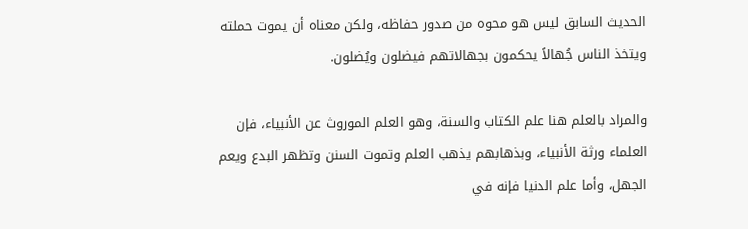الحديث السابق ليس هو محوه من صدور حفاظه، ولكن معناه أن يموت حملته ويتخذ الناس جُهالاً يحكمون بجهالاتهم فيضلون ويُضلون.

والمراد بالعلم هنا علم الكتاب والسنة، وهو العلم الموروث عن الأنبياء، فإن العلماء ورثة الأنبياء، وبذهابهم يذهب العلم وتموت السنن وتظهر البدع ويعم الجهل، وأما علم الدنيا فإنه في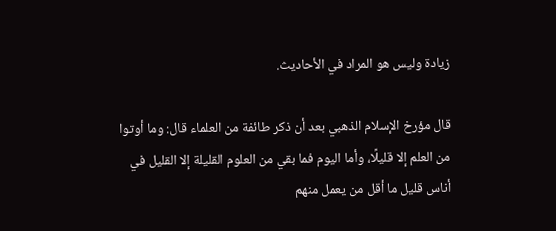زيادة وليس هو المراد في الأحاديث.

قال مؤرخ الإسلام الذهبي بعد أن ذكر طائفة من العلماء قال: وما أوتوا من العلم إلا قليلًا، وأما اليوم فما بقي من العلوم القليلة إلا القليل في أناس قليل ما أقل من يعمل منهم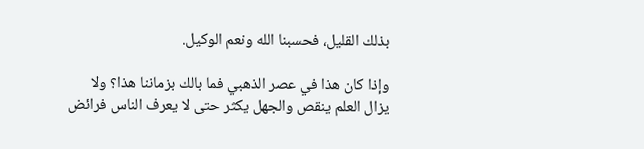بذلك القليل، فحسبنا الله ونعم الوكيل.

وإذا كان هذا في عصر الذهبي فما بالك بزماننا هذا؟ ولا يزال العلم ينقص والجهل يكثر حتى لا يعرف الناس فرائض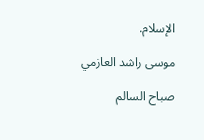الإسلام.

موسى راشد العازمي

صباح السالم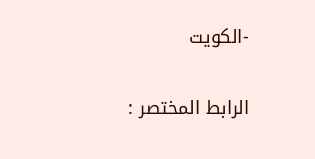-الكويت

الرابط المختصر :